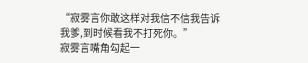“寂雾言你敢这样对我信不信我告诉我爹,到时候看我不打死你。”
寂雾言嘴角勾起一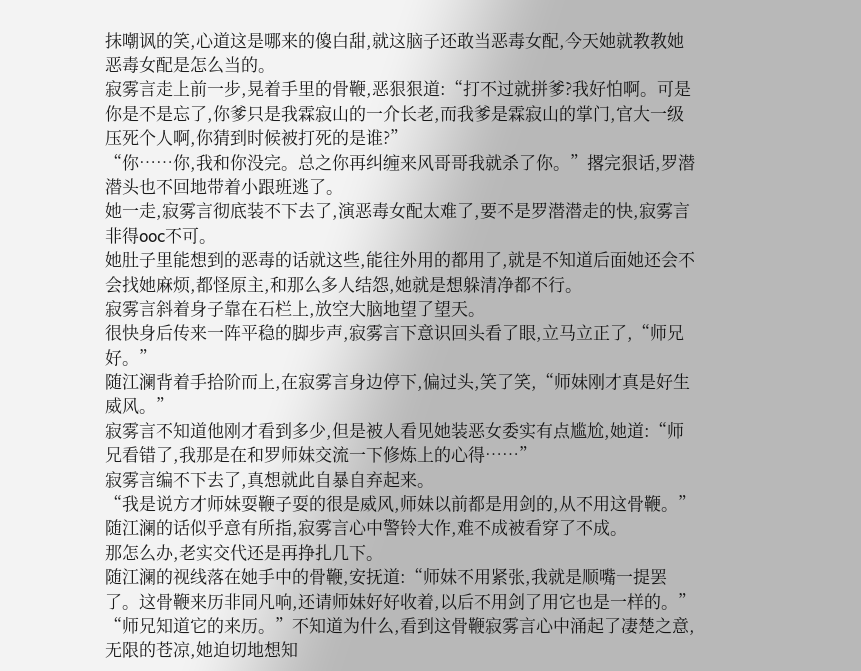抹嘲讽的笑,心道这是哪来的傻白甜,就这脑子还敢当恶毒女配,今天她就教教她恶毒女配是怎么当的。
寂雾言走上前一步,晃着手里的骨鞭,恶狠狠道:“打不过就拼爹?我好怕啊。可是你是不是忘了,你爹只是我霖寂山的一介长老,而我爹是霖寂山的掌门,官大一级压死个人啊,你猜到时候被打死的是谁?”
“你……你,我和你没完。总之你再纠缠来风哥哥我就杀了你。”撂完狠话,罗潜潜头也不回地带着小跟班逃了。
她一走,寂雾言彻底装不下去了,演恶毒女配太难了,要不是罗潜潜走的快,寂雾言非得ooc不可。
她肚子里能想到的恶毒的话就这些,能往外用的都用了,就是不知道后面她还会不会找她麻烦,都怪原主,和那么多人结怨,她就是想躲清净都不行。
寂雾言斜着身子靠在石栏上,放空大脑地望了望天。
很快身后传来一阵平稳的脚步声,寂雾言下意识回头看了眼,立马立正了,“师兄好。”
随江澜背着手拾阶而上,在寂雾言身边停下,偏过头,笑了笑,“师妹刚才真是好生威风。”
寂雾言不知道他刚才看到多少,但是被人看见她装恶女委实有点尴尬,她道:“师兄看错了,我那是在和罗师妹交流一下修炼上的心得……”
寂雾言编不下去了,真想就此自暴自弃起来。
“我是说方才师妹耍鞭子耍的很是威风,师妹以前都是用剑的,从不用这骨鞭。”
随江澜的话似乎意有所指,寂雾言心中警铃大作,难不成被看穿了不成。
那怎么办,老实交代还是再挣扎几下。
随江澜的视线落在她手中的骨鞭,安抚道:“师妹不用紧张,我就是顺嘴一提罢了。这骨鞭来历非同凡响,还请师妹好好收着,以后不用剑了用它也是一样的。”
“师兄知道它的来历。”不知道为什么,看到这骨鞭寂雾言心中涌起了凄楚之意,无限的苍凉,她迫切地想知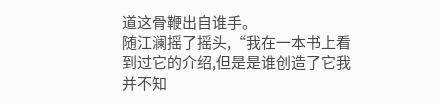道这骨鞭出自谁手。
随江澜摇了摇头,“我在一本书上看到过它的介绍,但是是谁创造了它我并不知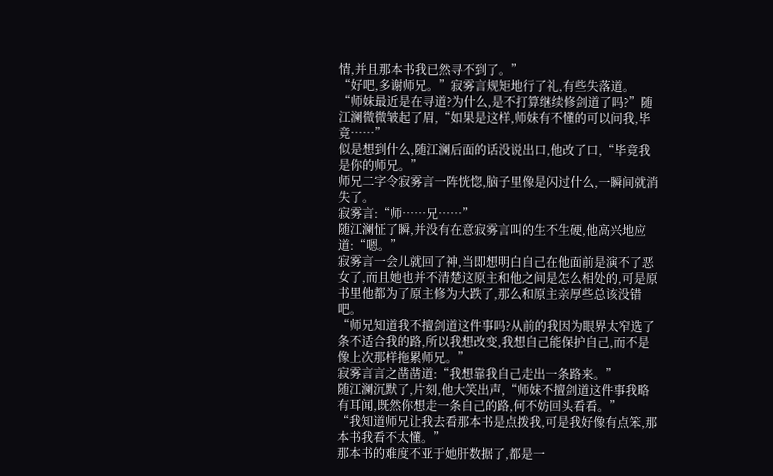情,并且那本书我已然寻不到了。”
“好吧,多谢师兄。”寂雾言规矩地行了礼,有些失落道。
“师妹最近是在寻道?为什么,是不打算继续修剑道了吗?”随江澜微微皱起了眉,“如果是这样,师妹有不懂的可以问我,毕竟……”
似是想到什么,随江澜后面的话没说出口,他改了口,“毕竟我是你的师兄。”
师兄二字令寂雾言一阵恍惚,脑子里像是闪过什么,一瞬间就消失了。
寂雾言:“师……兄……”
随江澜怔了瞬,并没有在意寂雾言叫的生不生硬,他高兴地应道:“嗯。”
寂雾言一会儿就回了神,当即想明白自己在他面前是演不了恶女了,而且她也并不清楚这原主和他之间是怎么相处的,可是原书里他都为了原主修为大跌了,那么和原主亲厚些总该没错吧。
“师兄知道我不擅剑道这件事吗?从前的我因为眼界太窄选了条不适合我的路,所以我想改变,我想自己能保护自己,而不是像上次那样拖累师兄。”
寂雾言言之凿凿道:“我想靠我自己走出一条路来。”
随江澜沉默了,片刻,他大笑出声,“师妹不擅剑道这件事我略有耳闻,既然你想走一条自己的路,何不妨回头看看。”
“我知道师兄让我去看那本书是点拨我,可是我好像有点笨,那本书我看不太懂。”
那本书的难度不亚于她肝数据了,都是一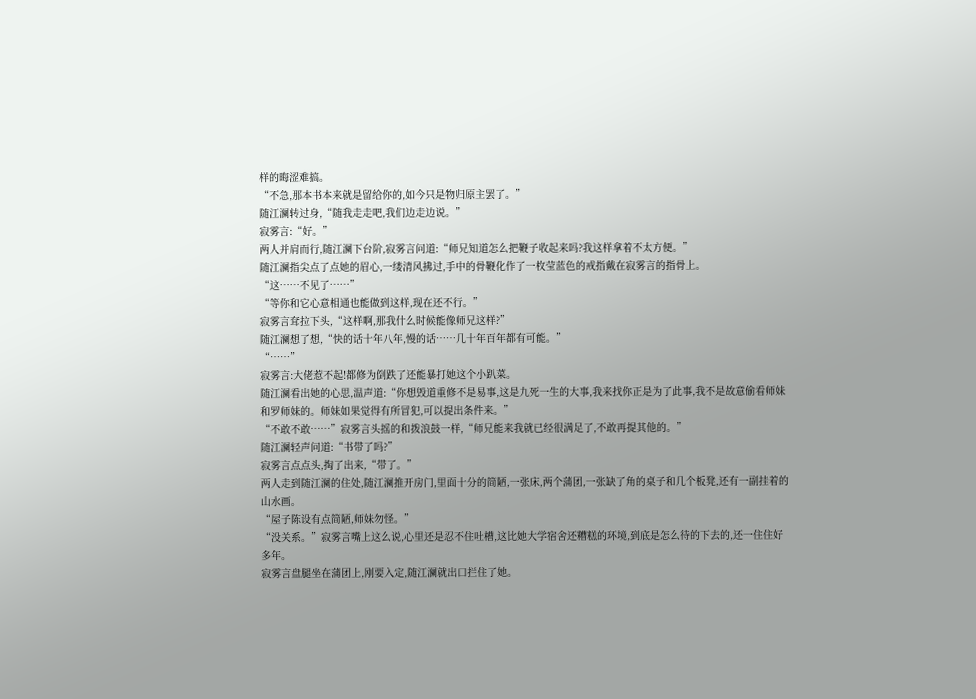样的晦涩难搞。
“不急,那本书本来就是留给你的,如今只是物归原主罢了。”
随江澜转过身,“随我走走吧,我们边走边说。”
寂雾言:“好。”
两人并肩而行,随江澜下台阶,寂雾言问道:“师兄知道怎么把鞭子收起来吗?我这样拿着不太方便。”
随江澜指尖点了点她的眉心,一缕清风拂过,手中的骨鞭化作了一枚莹蓝色的戒指戴在寂雾言的指骨上。
“这……不见了……”
“等你和它心意相通也能做到这样,现在还不行。”
寂雾言耷拉下头,“这样啊,那我什么时候能像师兄这样?”
随江澜想了想,“快的话十年八年,慢的话……几十年百年都有可能。”
“……”
寂雾言:大佬惹不起!都修为倒跌了还能暴打她这个小趴菜。
随江澜看出她的心思,温声道:“你想毁道重修不是易事,这是九死一生的大事,我来找你正是为了此事,我不是故意偷看师妹和罗师妹的。师妹如果觉得有所冒犯,可以提出条件来。”
“不敢不敢……”寂雾言头摇的和拨浪鼓一样,“师兄能来我就已经很满足了,不敢再提其他的。”
随江澜轻声问道:“书带了吗?”
寂雾言点点头,掏了出来,“带了。”
两人走到随江澜的住处,随江澜推开房门,里面十分的简陋,一张床,两个蒲团,一张缺了角的桌子和几个板凳,还有一副挂着的山水画。
“屋子陈设有点简陋,师妹勿怪。”
“没关系。”寂雾言嘴上这么说,心里还是忍不住吐槽,这比她大学宿舍还糟糕的环境,到底是怎么待的下去的,还一住住好多年。
寂雾言盘腿坐在蒲团上,刚要入定,随江澜就出口拦住了她。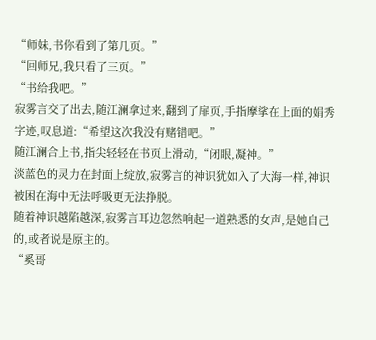“师妹,书你看到了第几页。”
“回师兄,我只看了三页。”
“书给我吧。”
寂雾言交了出去,随江澜拿过来,翻到了扉页,手指摩挲在上面的娟秀字迹,叹息道:“希望这次我没有赌错吧。”
随江澜合上书,指尖轻轻在书页上滑动,“闭眼,凝神。”
淡蓝色的灵力在封面上绽放,寂雾言的神识犹如入了大海一样,神识被困在海中无法呼吸更无法挣脱。
随着神识越陷越深,寂雾言耳边忽然响起一道熟悉的女声,是她自己的,或者说是原主的。
“奚哥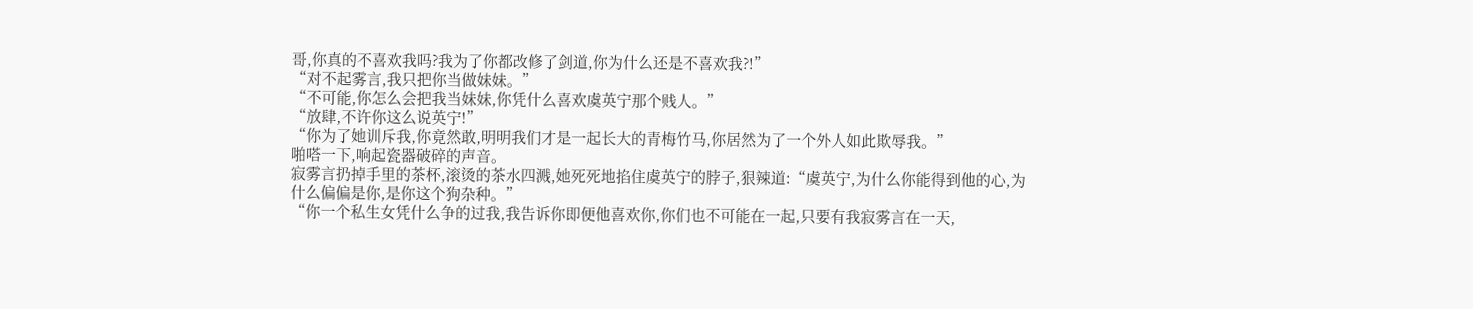哥,你真的不喜欢我吗?我为了你都改修了剑道,你为什么还是不喜欢我?!”
“对不起雾言,我只把你当做妹妹。”
“不可能,你怎么会把我当妹妹,你凭什么喜欢虞英宁那个贱人。”
“放肆,不许你这么说英宁!”
“你为了她训斥我,你竟然敢,明明我们才是一起长大的青梅竹马,你居然为了一个外人如此欺辱我。”
啪嗒一下,响起瓷器破碎的声音。
寂雾言扔掉手里的茶杯,滚烫的茶水四溅,她死死地掐住虞英宁的脖子,狠辣道:“虞英宁,为什么你能得到他的心,为什么偏偏是你,是你这个狗杂种。”
“你一个私生女凭什么争的过我,我告诉你即便他喜欢你,你们也不可能在一起,只要有我寂雾言在一天,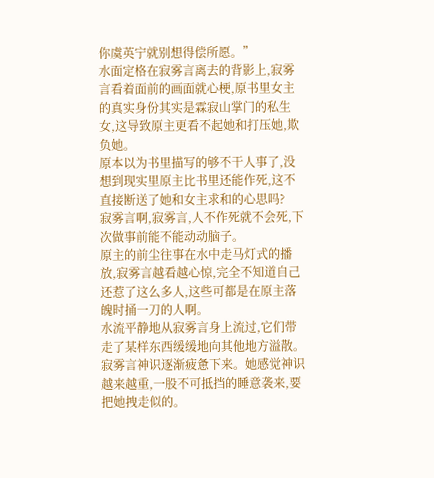你虞英宁就别想得偿所愿。”
水面定格在寂雾言离去的背影上,寂雾言看着面前的画面就心梗,原书里女主的真实身份其实是霖寂山掌门的私生女,这导致原主更看不起她和打压她,欺负她。
原本以为书里描写的够不干人事了,没想到现实里原主比书里还能作死,这不直接断送了她和女主求和的心思吗?
寂雾言啊,寂雾言,人不作死就不会死,下次做事前能不能动动脑子。
原主的前尘往事在水中走马灯式的播放,寂雾言越看越心惊,完全不知道自己还惹了这么多人,这些可都是在原主落魄时捅一刀的人啊。
水流平静地从寂雾言身上流过,它们带走了某样东西缓缓地向其他地方溢散。
寂雾言神识逐渐疲惫下来。她感觉神识越来越重,一股不可抵挡的睡意袭来,要把她拽走似的。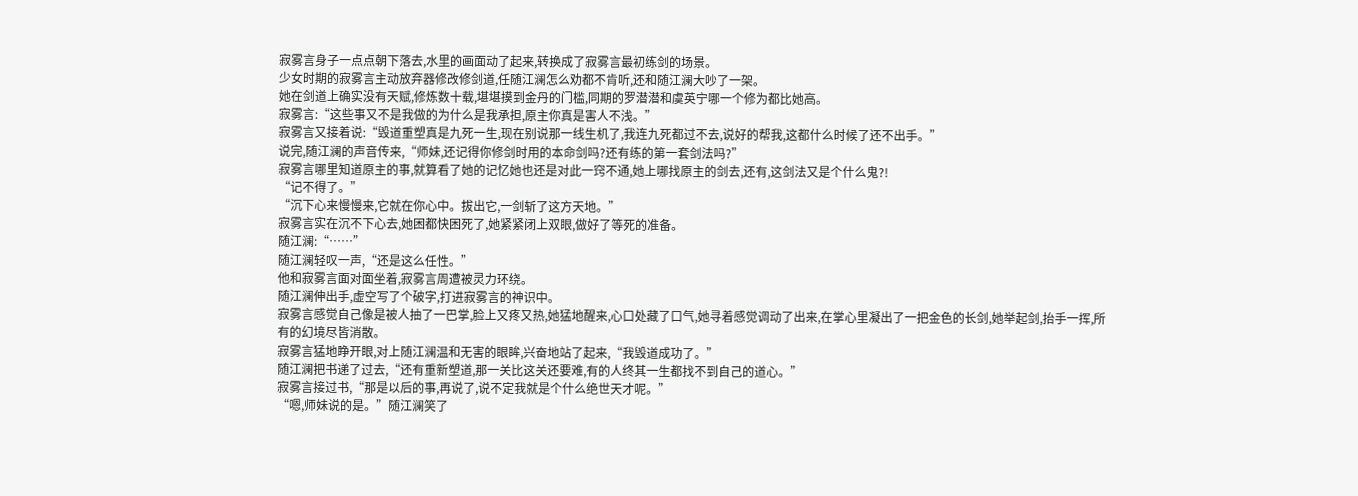寂雾言身子一点点朝下落去,水里的画面动了起来,转换成了寂雾言最初练剑的场景。
少女时期的寂雾言主动放弃器修改修剑道,任随江澜怎么劝都不肯听,还和随江澜大吵了一架。
她在剑道上确实没有天赋,修炼数十载,堪堪摸到金丹的门槛,同期的罗潜潜和虞英宁哪一个修为都比她高。
寂雾言:“这些事又不是我做的为什么是我承担,原主你真是害人不浅。”
寂雾言又接着说:“毁道重塑真是九死一生,现在别说那一线生机了,我连九死都过不去,说好的帮我,这都什么时候了还不出手。”
说完,随江澜的声音传来,“师妹,还记得你修剑时用的本命剑吗?还有练的第一套剑法吗?”
寂雾言哪里知道原主的事,就算看了她的记忆她也还是对此一窍不通,她上哪找原主的剑去,还有,这剑法又是个什么鬼?!
“记不得了。”
“沉下心来慢慢来,它就在你心中。拔出它,一剑斩了这方天地。”
寂雾言实在沉不下心去,她困都快困死了,她紧紧闭上双眼,做好了等死的准备。
随江澜:“……”
随江澜轻叹一声,“还是这么任性。”
他和寂雾言面对面坐着,寂雾言周遭被灵力环绕。
随江澜伸出手,虚空写了个破字,打进寂雾言的神识中。
寂雾言感觉自己像是被人抽了一巴掌,脸上又疼又热,她猛地醒来,心口处藏了口气,她寻着感觉调动了出来,在掌心里凝出了一把金色的长剑,她举起剑,抬手一挥,所有的幻境尽皆消散。
寂雾言猛地睁开眼,对上随江澜温和无害的眼眸,兴奋地站了起来,“我毁道成功了。”
随江澜把书递了过去,“还有重新塑道,那一关比这关还要难,有的人终其一生都找不到自己的道心。”
寂雾言接过书,“那是以后的事,再说了,说不定我就是个什么绝世天才呢。”
“嗯,师妹说的是。”随江澜笑了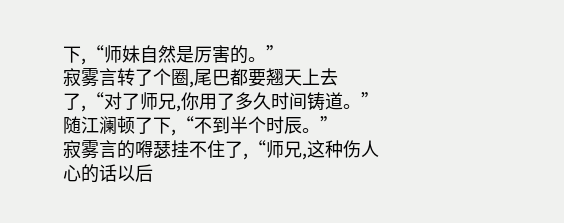下,“师妹自然是厉害的。”
寂雾言转了个圈,尾巴都要翘天上去了,“对了师兄,你用了多久时间铸道。”
随江澜顿了下,“不到半个时辰。”
寂雾言的嘚瑟挂不住了,“师兄,这种伤人心的话以后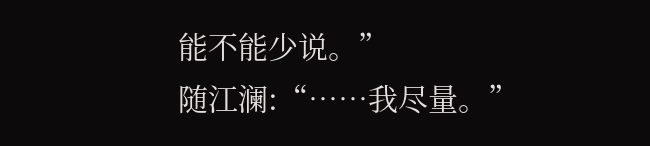能不能少说。”
随江澜:“……我尽量。”